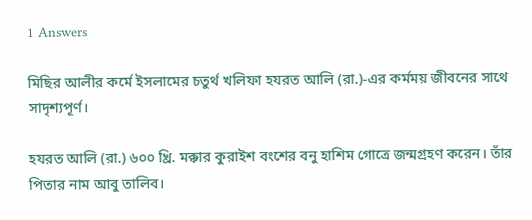1 Answers

মিছির আলীর কর্মে ইসলামের চতুর্থ খলিফা হযরত আলি (রা.)-এর কর্মময় জীবনের সাথে সাদৃশ্যপূর্ণ।

হযরত আলি (রা.) ৬০০ খ্রি. মক্কার কুরাইশ বংশের বনু হাশিম গোত্রে জন্মগ্রহণ করেন। তাঁর পিতার নাম আবু তালিব।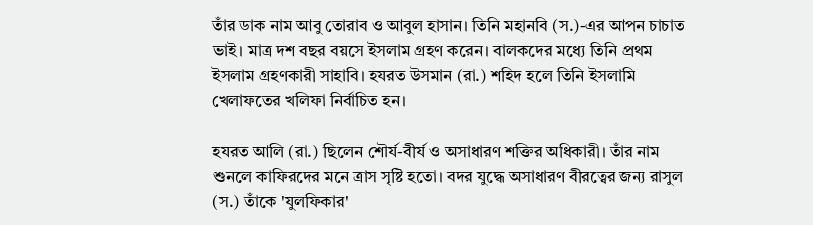তাঁর ডাক নাম আবু তোরাব ও আবুল হাসান। তিনি মহানবি (স.)-এর আপন চাচাত ভাই। মাত্র দশ বছর বয়সে ইসলাম গ্রহণ করেন। বালকদের মধ্যে তিনি প্রথম ইসলাম গ্রহণকারী সাহাবি। হযরত উসমান (রা.) শহিদ হলে তিনি ইসলামি খেলাফতের খলিফা নির্বাচিত হন।

হযরত আলি (রা.) ছিলেন শৌর্য-বীর্য ও অসাধারণ শক্তির অধিকারী। তাঁর নাম শুনলে কাফিরদের মনে ত্রাস সৃষ্টি হতো। বদর যুদ্ধে অসাধারণ বীরত্বের জন্য রাসুল (স.) তাঁকে 'যুলফিকার'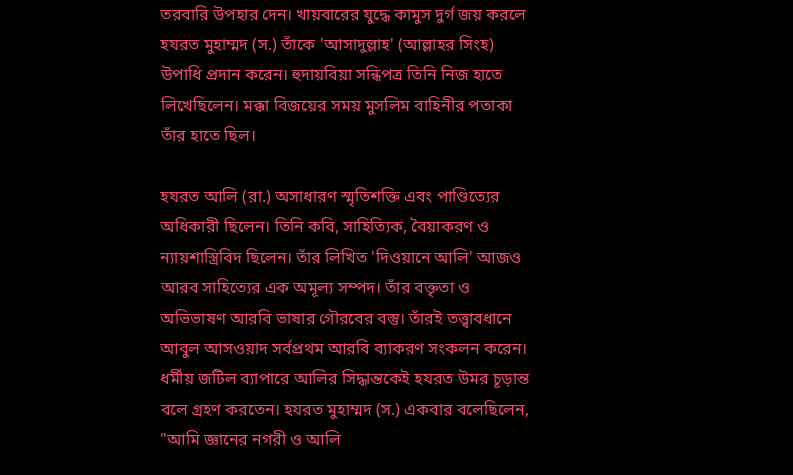তরবারি উপহার দেন। খায়বারের যুদ্ধে কামুস দুর্গ জয় করলে হযরত মুহাম্মদ (স.) তাঁকে 'আসাদুল্লাহ' (আল্লাহর সিংহ) উপাধি প্রদান করেন। হুদায়বিয়া সন্ধিপত্র তিনি নিজ হাতে লিখেছিলেন। মক্কা বিজয়ের সময় মুসলিম বাহিনীর পতাকা তাঁর হাতে ছিল।

হযরত আলি (রা.) অসাধারণ স্মৃতিশক্তি এবং পাণ্ডিত্যের অধিকারী ছিলেন। তিনি কবি, সাহিত্যিক, বৈয়াকরণ ও ন্যায়শাস্ত্রিবিদ ছিলেন। তাঁর লিখিত 'দিওয়ানে আলি' আজও আরব সাহিত্যের এক অমূল্য সম্পদ। তাঁর বক্তৃতা ও অভিভাষণ আরবি ভাষার গৌরবের বস্তু। তাঁরই তত্ত্বাবধানে আবুল আসওয়াদ সর্বপ্রথম আরবি ব্যাকরণ সংকলন করেন। ধর্মীয় জটিল ব্যাপারে আলির সিদ্ধান্তকেই হযরত উমর চূড়ান্ত বলে গ্রহণ করতেন। হযরত মুহাম্মদ (স.) একবার বলেছিলেন, "আমি জ্ঞানের নগরী ও আলি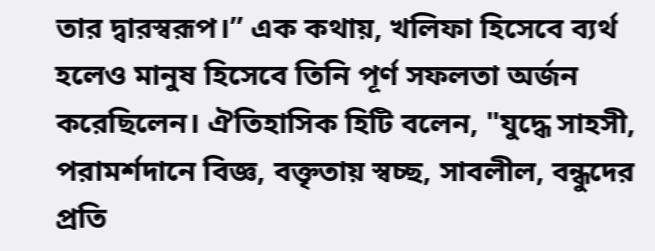তার দ্বারস্বরূপ।” এক কথায়, খলিফা হিসেবে ব্যর্থ হলেও মানুষ হিসেবে তিনি পূর্ণ সফলতা অর্জন করেছিলেন। ঐতিহাসিক হিটি বলেন, "যুদ্ধে সাহসী, পরামর্শদানে বিজ্ঞ, বক্তৃতায় স্বচ্ছ, সাবলীল, বন্ধুদের প্রতি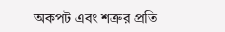অকপট এবং শত্রুর প্রতি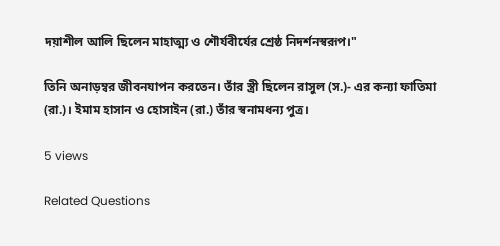দয়াশীল আলি ছিলেন মাহাত্ম্য ও শৌর্যবীর্যের শ্রেষ্ঠ নিদর্শনস্বরূপ।"

তিনি অনাড়ম্বর জীবনযাপন করতেন। তাঁর স্ত্রী ছিলেন রাসুল (স.)- এর কন্যা ফাতিমা (রা.)। ইমাম হাসান ও হোসাইন (রা.) তাঁর স্বনামধন্য পুত্র।

5 views

Related Questions